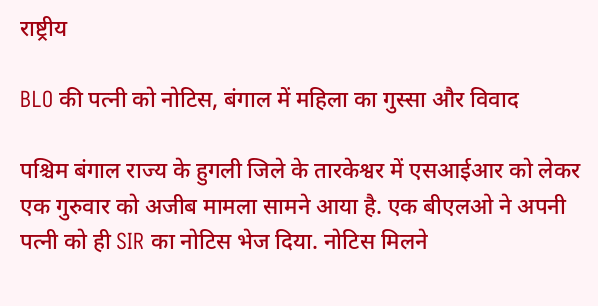राष्ट्रीय

BLO की पत्नी को नोटिस, बंगाल में महिला का गुस्सा और विवाद

पश्चिम बंगाल राज्य के हुगली जिले के तारकेश्वर में एसआईआर को लेकर एक गुरुवार को अजीब मामला सामने आया है. एक बीएलओ ने अपनी पत्नी को ही SIR का नोटिस भेज दिया. नोटिस मिलने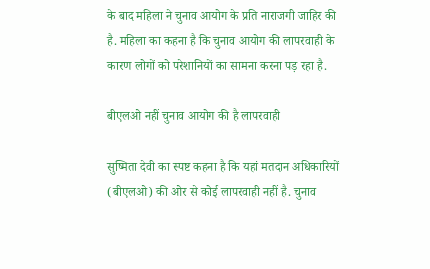के बाद महिला ने चुनाव आयोग के प्रति नाराजगी जाहिर की है. महिला का कहना है कि चुनाव आयोग की लापरवाही के कारण लोगों को परेशानियों का सामना करना पड़ रहा है.

बीएलओ नहीं चुनाव आयोग की है लापरवाही

सुष्मिता देवी का स्पष्ट कहना है कि यहां मतदान अधिकारियों (बीएलओ) की ओर से कोई लापरवाही नहीं है. चुनाव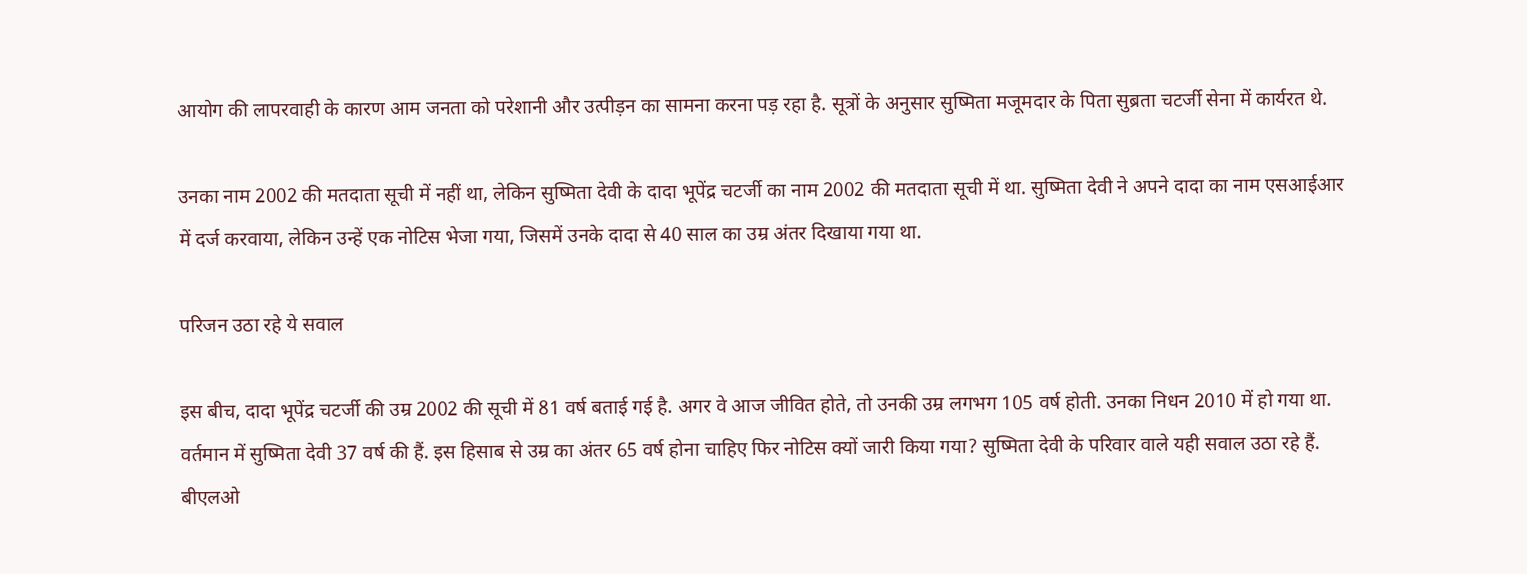आयोग की लापरवाही के कारण आम जनता को परेशानी और उत्पीड़न का सामना करना पड़ रहा है. सूत्रों के अनुसार सुष्मिता मजूमदार के पिता सुब्रता चटर्जी सेना में कार्यरत थे.

उनका नाम 2002 की मतदाता सूची में नहीं था, लेकिन सुष्मिता देवी के दादा भूपेंद्र चटर्जी का नाम 2002 की मतदाता सूची में था. सुष्मिता देवी ने अपने दादा का नाम एसआईआर में दर्ज करवाया, लेकिन उन्हें एक नोटिस भेजा गया, जिसमें उनके दादा से 40 साल का उम्र अंतर दिखाया गया था.

परिजन उठा रहे ये सवाल

इस बीच, दादा भूपेंद्र चटर्जी की उम्र 2002 की सूची में 81 वर्ष बताई गई है. अगर वे आज जीवित होते, तो उनकी उम्र लगभग 105 वर्ष होती. उनका निधन 2010 में हो गया था. वर्तमान में सुष्मिता देवी 37 वर्ष की हैं. इस हिसाब से उम्र का अंतर 65 वर्ष होना चाहिए फिर नोटिस क्यों जारी किया गया? सुष्मिता देवी के परिवार वाले यही सवाल उठा रहे हैं. बीएलओ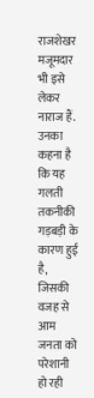राजशेखर मजूमदार भी इसे लेकर नाराज हैं. उनका कहना है कि यह गलती तकनीकी गड़बड़ी के कारण हुई है, जिसकी वजह से आम जनता को परेशानी हो रही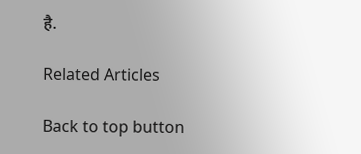है.

Related Articles

Back to top button